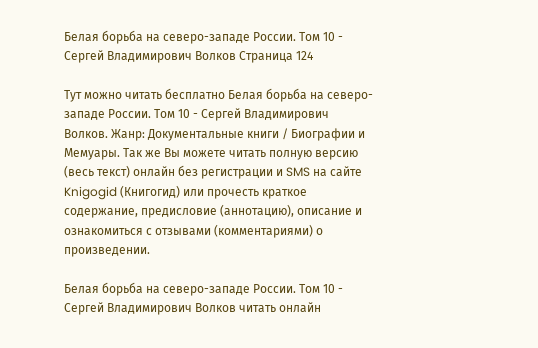Белая борьба на северо-западе России. Том 10 - Сергей Владимирович Волков Страница 124

Тут можно читать бесплатно Белая борьба на северо-западе России. Том 10 - Сергей Владимирович Волков. Жанр: Документальные книги / Биографии и Мемуары. Так же Вы можете читать полную версию (весь текст) онлайн без регистрации и SMS на сайте Knigogid (Книгогид) или прочесть краткое содержание, предисловие (аннотацию), описание и ознакомиться с отзывами (комментариями) о произведении.

Белая борьба на северо-западе России. Том 10 - Сергей Владимирович Волков читать онлайн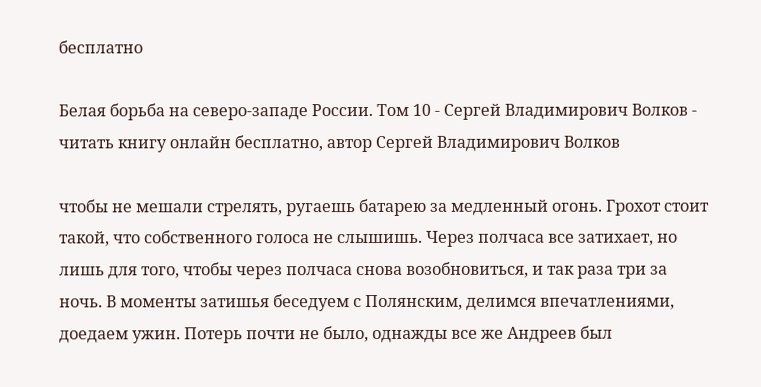бесплатно

Белая борьба на северо-западе России. Том 10 - Сергей Владимирович Волков - читать книгу онлайн бесплатно, автор Сергей Владимирович Волков

чтобы не мешали стрелять, ругаешь батарею за медленный огонь. Грохот стоит такой, что собственного голоса не слышишь. Через полчаса все затихает, но лишь для того, чтобы через полчаса снова возобновиться, и так раза три за ночь. В моменты затишья беседуем с Полянским, делимся впечатлениями, доедаем ужин. Потерь почти не было, однажды все же Андреев был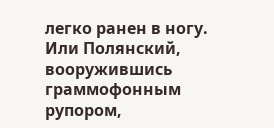легко ранен в ногу. Или Полянский, вооружившись граммофонным рупором,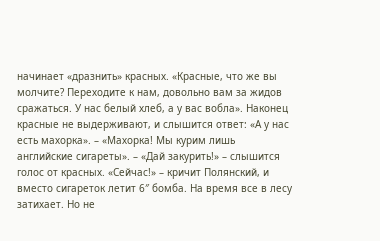начинает «дразнить» красных. «Красные, что же вы молчите? Переходите к нам, довольно вам за жидов сражаться. У нас белый хлеб, а у вас вобла». Наконец красные не выдерживают, и слышится ответ: «А у нас есть махорка». – «Махорка! Мы курим лишь английские сигареты». – «Дай закурить!» – слышится голос от красных. «Сейчас!» – кричит Полянский, и вместо сигареток летит 6″ бомба. На время все в лесу затихает. Но не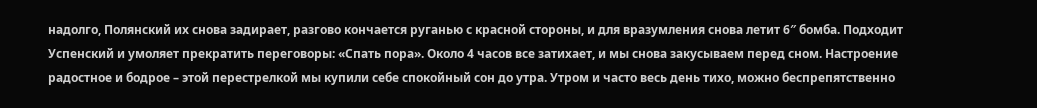надолго, Полянский их снова задирает, разгово кончается руганью с красной стороны, и для вразумления снова летит 6″ бомба. Подходит Успенский и умоляет прекратить переговоры: «Спать пора». Около 4 часов все затихает, и мы снова закусываем перед сном. Настроение радостное и бодрое – этой перестрелкой мы купили себе спокойный сон до утра. Утром и часто весь день тихо, можно беспрепятственно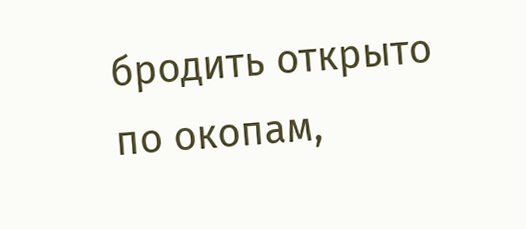бродить открыто по окопам,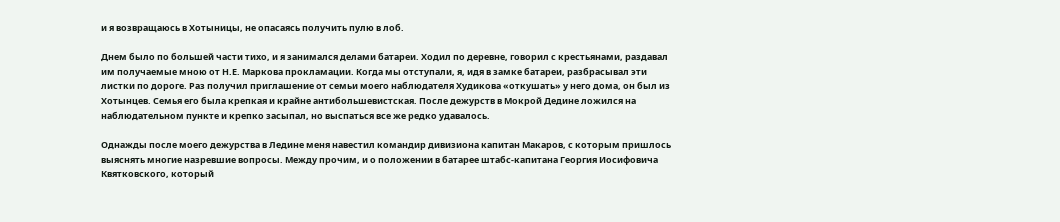и я возвращаюсь в Хотыницы, не опасаясь получить пулю в лоб.

Днем было по большей части тихо, и я занимался делами батареи. Ходил по деревне, говорил с крестьянами, раздавал им получаемые мною от Н.Е. Маркова прокламации. Когда мы отступали, я, идя в замке батареи, разбрасывал эти листки по дороге. Раз получил приглашение от семьи моего наблюдателя Худикова «откушать» у него дома, он был из Хотынцев. Семья его была крепкая и крайне антибольшевистская. После дежурств в Мокрой Дедине ложился на наблюдательном пункте и крепко засыпал, но выспаться все же редко удавалось.

Однажды после моего дежурства в Ледине меня навестил командир дивизиона капитан Макаров, с которым пришлось выяснять многие назревшие вопросы. Между прочим, и о положении в батарее штабс-капитана Георгия Иосифовича Квятковского, который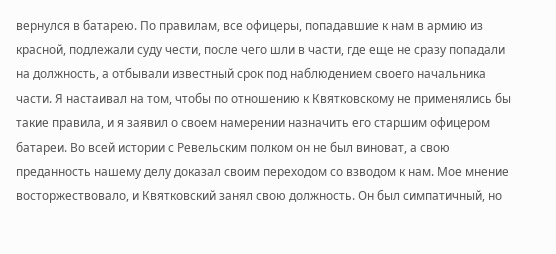вернулся в батарею. По правилам, все офицеры, попадавшие к нам в армию из красной, подлежали суду чести, после чего шли в части, где еще не сразу попадали на должность, а отбывали известный срок под наблюдением своего начальника части. Я настаивал на том, чтобы по отношению к Квятковскому не применялись бы такие правила, и я заявил о своем намерении назначить его старшим офицером батареи. Во всей истории с Ревельским полком он не был виноват, а свою преданность нашему делу доказал своим переходом со взводом к нам. Мое мнение восторжествовало, и Квятковский занял свою должность. Он был симпатичный, но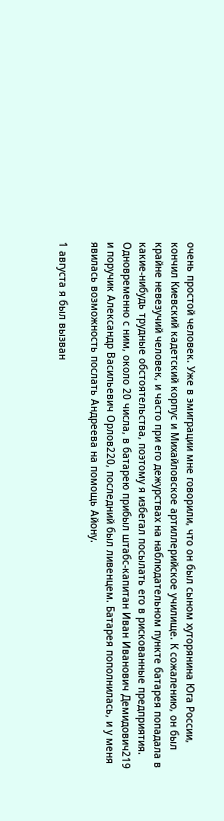очень простой человек. Уже в эмиграции мне говорили, что он был сыном хуторянина Юга России, кончил Киевский кадетский корпус и Михайловское артиллерийское училище. К сожалению, он был крайне невезучий человек, и часто при его дежурствах на наблюдательном пункте батарея попадала в какие-нибудь трудные обстоятельства, поэтому я избегал посылать его в рискованные предприятия. Одновременно с ним, около 20 числа, в батарею прибыл штабс-капитан Иван Иванович Демидович219 и поручик Александр Васильевич Орлов220, последний был ливенцем. Батарея пополнилась, и у меня явилась возможность послать Андреева на помощь Айону.

1 августа я был вызван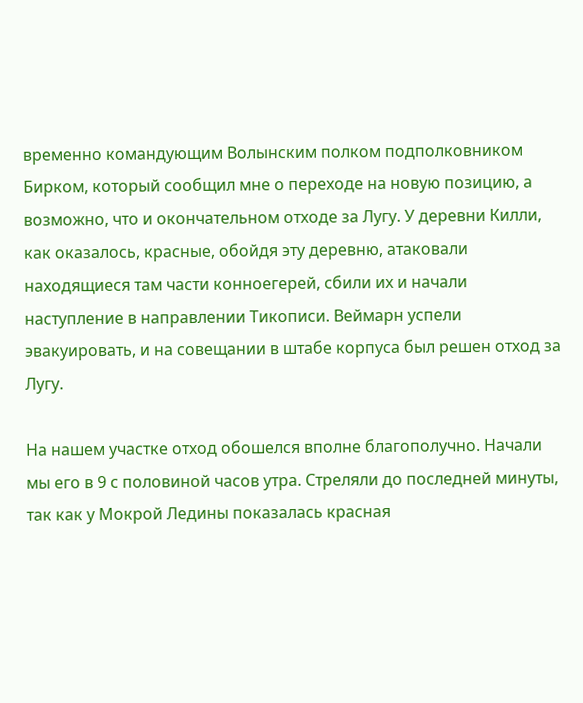временно командующим Волынским полком подполковником Бирком, который сообщил мне о переходе на новую позицию, а возможно, что и окончательном отходе за Лугу. У деревни Килли, как оказалось, красные, обойдя эту деревню, атаковали находящиеся там части конноегерей, сбили их и начали наступление в направлении Тикописи. Веймарн успели эвакуировать, и на совещании в штабе корпуса был решен отход за Лугу.

На нашем участке отход обошелся вполне благополучно. Начали мы его в 9 с половиной часов утра. Стреляли до последней минуты, так как у Мокрой Ледины показалась красная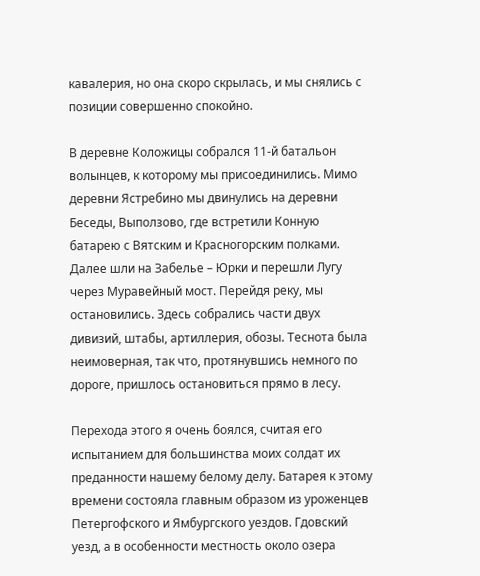кавалерия, но она скоро скрылась, и мы снялись с позиции совершенно спокойно.

В деревне Коложицы собрался 11-й батальон волынцев, к которому мы присоединились. Мимо деревни Ястребино мы двинулись на деревни Беседы, Выползово, где встретили Конную батарею с Вятским и Красногорским полками. Далее шли на Забелье – Юрки и перешли Лугу через Муравейный мост. Перейдя реку, мы остановились. Здесь собрались части двух дивизий, штабы, артиллерия, обозы. Теснота была неимоверная, так что, протянувшись немного по дороге, пришлось остановиться прямо в лесу.

Перехода этого я очень боялся, считая его испытанием для большинства моих солдат их преданности нашему белому делу. Батарея к этому времени состояла главным образом из уроженцев Петергофского и Ямбургского уездов. Гдовский уезд, а в особенности местность около озера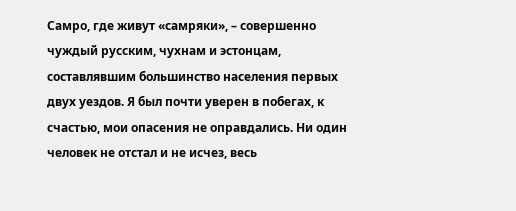Самро, где живут «самряки», – совершенно чуждый русским, чухнам и эстонцам, составлявшим большинство населения первых двух уездов. Я был почти уверен в побегах, к счастью, мои опасения не оправдались. Ни один человек не отстал и не исчез, весь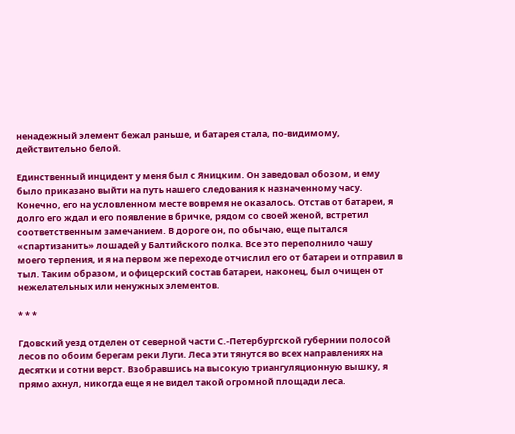ненадежный элемент бежал раньше, и батарея стала, по-видимому, действительно белой.

Единственный инцидент у меня был с Яницким. Он заведовал обозом, и ему было приказано выйти на путь нашего следования к назначенному часу. Конечно, его на условленном месте вовремя не оказалось. Отстав от батареи, я долго его ждал и его появление в бричке, рядом со своей женой, встретил соответственным замечанием. В дороге он, по обычаю, еще пытался «спартизанить» лошадей у Балтийского полка. Все это переполнило чашу моего терпения, и я на первом же переходе отчислил его от батареи и отправил в тыл. Таким образом, и офицерский состав батареи, наконец, был очищен от нежелательных или ненужных элементов.

* * *

Гдовский уезд отделен от северной части С.-Петербургской губернии полосой лесов по обоим берегам реки Луги. Леса эти тянутся во всех направлениях на десятки и сотни верст. Взобравшись на высокую триангуляционную вышку, я прямо ахнул, никогда еще я не видел такой огромной площади леса.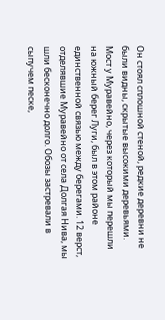Он стоял сплошной стеной, редкие деревни не были видны, скрытые высокими деревьями. Мост у Муравейно, через который мы перешли на южный берег Луги, был в этом районе единственной связью между берегами. 12 верст, отделявшие Муравейно от села Долгая Нива, мы шли бесконечно долго. Обозы застревали в сыпучем песке,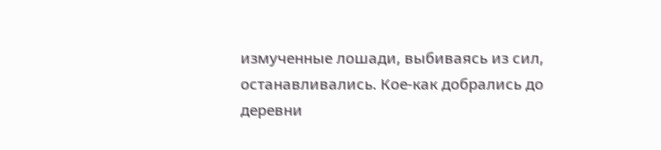измученные лошади, выбиваясь из сил, останавливались. Кое-как добрались до деревни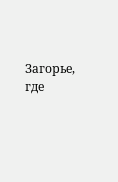Загорье, где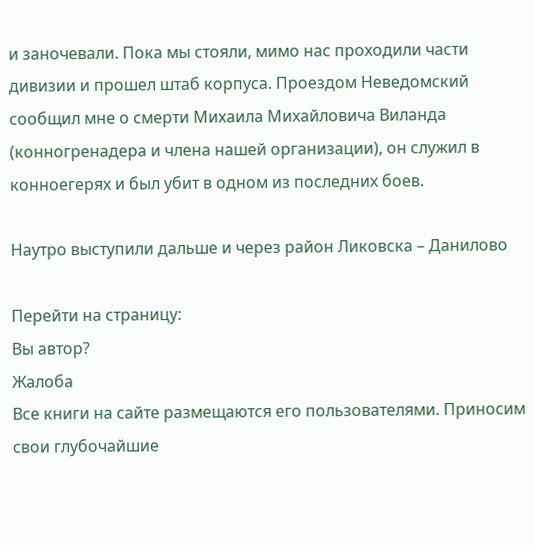и заночевали. Пока мы стояли, мимо нас проходили части дивизии и прошел штаб корпуса. Проездом Неведомский сообщил мне о смерти Михаила Михайловича Виланда (конногренадера и члена нашей организации), он служил в конноегерях и был убит в одном из последних боев.

Наутро выступили дальше и через район Ликовска – Данилово

Перейти на страницу:
Вы автор?
Жалоба
Все книги на сайте размещаются его пользователями. Приносим свои глубочайшие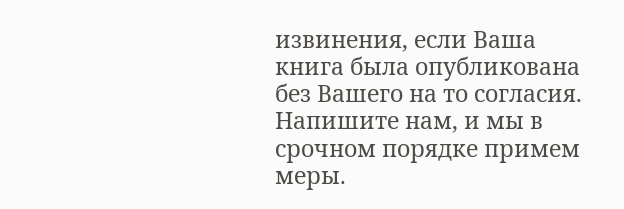извинения, если Ваша книга была опубликована без Вашего на то согласия.
Напишите нам, и мы в срочном порядке примем меры.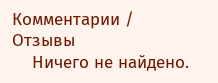Комментарии / Отзывы
    Ничего не найдено.